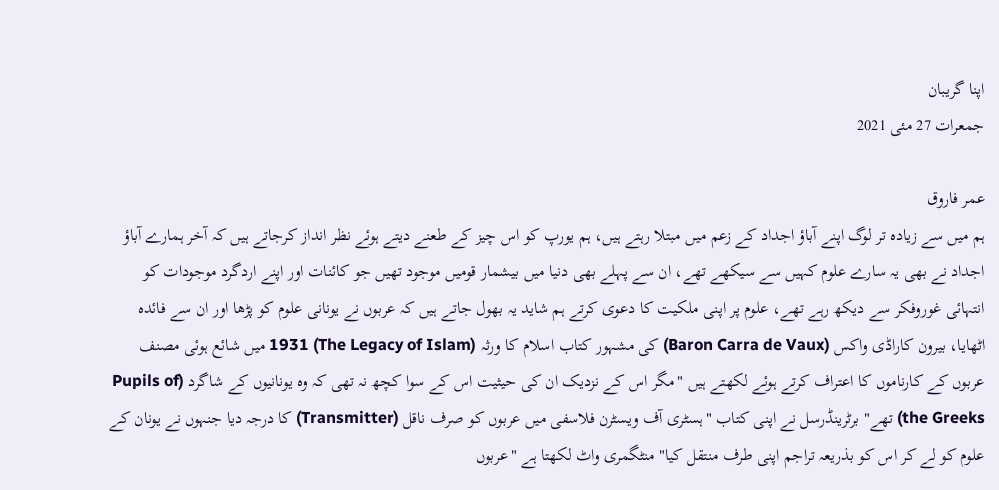اپنا گریبان
جمعرات 27 مئی 2021

عمر فاروق
ہم میں سے زیادہ تر لوگ اپنے آباؤ اجداد کے زعم میں مبتلا رہتے ہیں، ہم یورپ کو اس چیز کے طعنے دیتے ہوئے نظر انداز کرجاتے ہیں کہ آخر ہمارے آباؤ اجداد نے بھی یہ سارے علوم کہیں سے سیکھے تھے، ان سے پہلے بھی دنیا میں بیشمار قومیں موجود تھیں جو کائنات اور اپنے اردگرد موجودات کو انتہائی غوروفکر سے دیکھ رہے تھے، علوم پر اپنی ملکیت کا دعوی کرتے ہم شاید یہ بھول جاتے ہیں کہ عربوں نے یونانی علوم کو پڑھا اور ان سے فائدہ اٹھایا، بیرون کاراڈی واکس (Baron Carra de Vaux) کی مشہور کتاب اسلام کا ورثہ (The Legacy of Islam) 1931 میں شائع ہوئی مصنف عربوں کے کارناموں کا اعتراف کرتے ہوئے لکھتے ہیں "مگر اس کے نزدیک ان کی حیثیت اس کے سوا کچھ نہ تھی کہ وہ یونانیوں کے شاگرد (Pupils of the Greeks) تھے" برٹرینڈرسل نے اپنی کتاب "ہسٹری آف ویسٹرن فلاسفی میں عربوں کو صرف ناقل (Transmitter) کا درجہ دیا جنہوں نے یونان کے علوم کو لے کر اس کو بذریعہ تراجم اپنی طرف منتقل کیا" منٹگمری واٹ لکھتا ہے "عربوں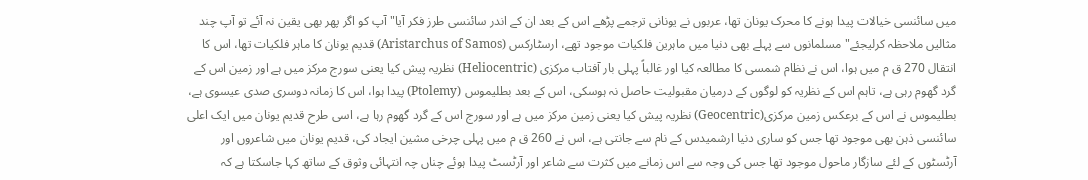میں سائنسی خیالات پیدا ہونے کا محرک یونان تھا، عربوں نے یونانی ترجمے پڑھے اس کے بعد ان کے اندر سائنسی طرز فکر آیا" آپ کو اگر پھر بھی یقین نہ آئے تو آپ چند مثالیں ملاحظہ کرلیجئے" مسلمانوں سے پہلے بھی دنیا میں ماہرین فلکیات موجود تھے، ارسٹارکس (Aristarchus of Samos) قدیم یونان کا ماہر فلکیات تھا، اس کا انتقال 270 ق م میں ہوا، اس نے نظام شمسی کا مطالعہ کیا اور غالباً پہلی بار آفتاب مرکزی (Heliocentric) نظریہ پیش کیا یعنی سورج مرکز میں ہے اور زمین اس کے گرد گھوم رہی ہے، تاہم اس کے نظریہ کو لوگوں کے درمیان مقبولیت حاصل نہ ہوسکی، اس کے بعد بطلیموس (Ptolemy) پیدا ہوا، اس کا زمانہ دوسری صدی عیسوی ہے، بطلیموس نے اس کے برعکس زمین مرکزی(Geocentric) نظریہ پیش کیا یعنی زمین مرکز میں ہے اور سورج اس کے گرد گھوم رہا ہے، اسی طرح قدیم یونان میں ایک اعلی سائنسی ذہن بھی موجود تھا جس کو ساری دنیا ارشمیدس کے نام سے جانتی ہے، اس نے 260 ق م میں پہلی چرخی مشین ایجاد کی، قدیم یونان میں شاعروں اور آرٹسٹوں کے لئے سازگار ماحول موجود تھا جس کی وجہ سے اس زمانے میں کثرت سے شاعر اور آرٹسٹ پیدا ہوئے چناں چہ انتہائی وثوق کے ساتھ کہا جاسکتا ہے کہ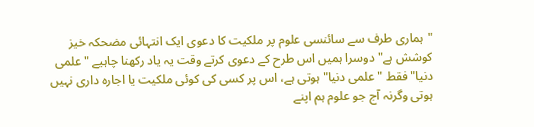"ہماری طرف سے سائنسی علوم پر ملکیت کا دعوی ایک انتہائی مضحکہ خیز کوشش ہے" دوسرا ہمیں اس طرح کے دعوی کرتے وقت یہ یاد رکھنا چاہیے "علمی دنیا" فقط "علمی دنیا" ہوتی ہے، اس پر کسی کی کوئی ملکیت یا اجارہ داری نہیں ہوتی وگرنہ آج جو علوم ہم اپنے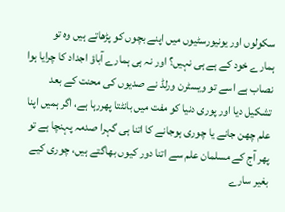سکولوں اور یونیورسٹیوں میں اپنے بچوں کو پڑھاتے ہیں وہ تو ہمارے خود کے ہے ہی نہیں؟ اور نہ ہی ہمارے آباؤ اجداد کا چرایا ہوا نصاب ہے اسے تو ویسٹرن ورلڈ نے صدیوں کی محنت کے بعد تشکیل دیا اور پوری دنیا کو مفت میں بانٹتا پھررہا ہے، اگر ہمیں اپنا علم چھن جانے یا چوری ہوجانے کا اتنا ہی گہرا صدمہ پہنچا ہے تو پھر آج کے مسلمان علم سے اتنا دور کیوں بھاگتے ہیں، چوری کیے بغیر سارے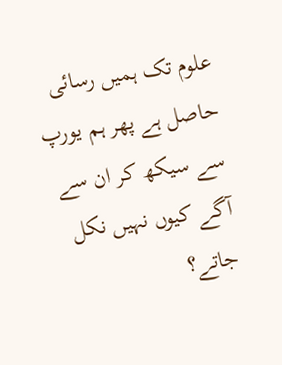علوم تک ہمیں رسائی حاصل ہے پھر ہم یورپ سے سیکھ کر ان سے آگے کیوں نہیں نکل جاتے؟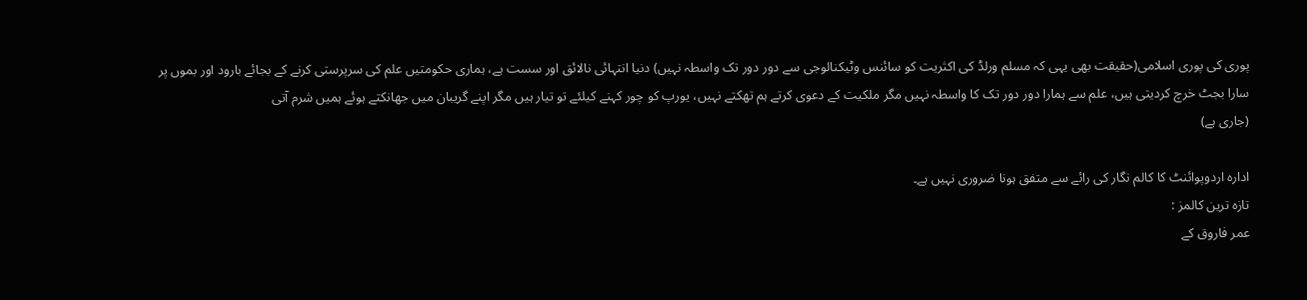پوری کی پوری اسلامی(حقیقت بھی یہی کہ مسلم ورلڈ کی اکثریت کو سائنس وٹیکنالوجی سے دور دور تک واسطہ نہیں) دنیا انتہائی نالائق اور سست ہے، ہماری حکومتیں علم کی سرپرستی کرنے کے بجائے بارود اور بموں پر سارا بجٹ خرچ کردیتی ہیں، علم سے ہمارا دور دور تک کا واسطہ نہیں مگر ملکیت کے دعوی کرتے ہم تھکتے نہیں، یورپ کو چور کہنے کیلئے تو تیار ہیں مگر اپنے گریبان میں جھانکتے ہوئے ہمیں شرم آتی
(جاری ہے)

ادارہ اردوپوائنٹ کا کالم نگار کی رائے سے متفق ہونا ضروری نہیں ہے۔
تازہ ترین کالمز :
عمر فاروق کے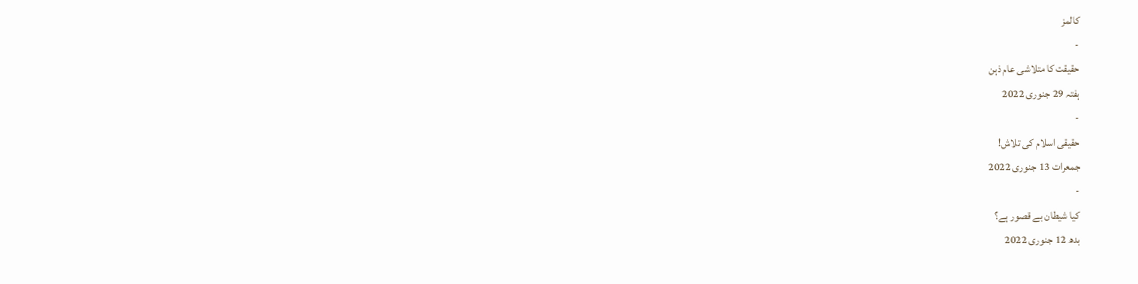کالمز
-
حقیقت کا متلاشی عام ذہن
ہفتہ 29 جنوری 2022
-
حقیقی اسلام کی تلاش!
جمعرات 13 جنوری 2022
-
کیا شیطان بے قصور ہے؟
بدھ 12 جنوری 2022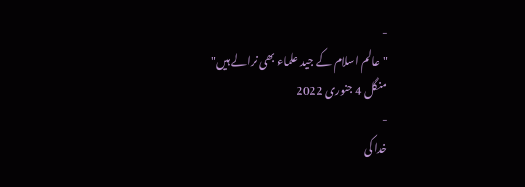-
"عالم اسلام کے جید علماء بھی نرالے ہیں"
منگل 4 جنوری 2022
-
خدا کی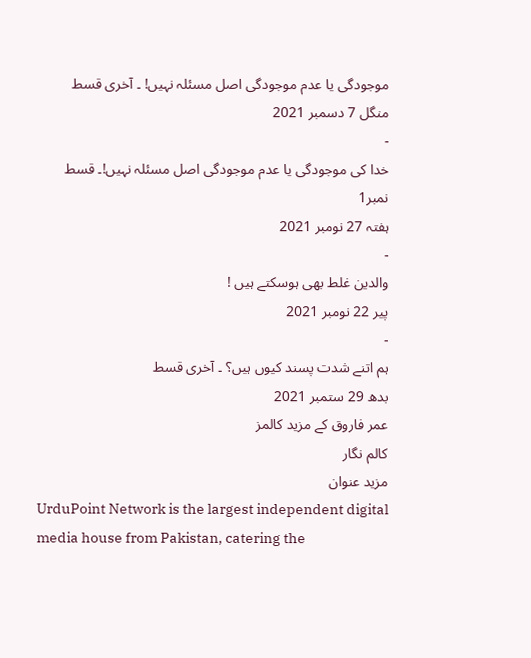موجودگی یا عدم موجودگی اصل مسئلہ نہیں! ۔ آخری قسط
منگل 7 دسمبر 2021
-
خدا کی موجودگی یا عدم موجودگی اصل مسئلہ نہیں!۔ قسط نمبر1
ہفتہ 27 نومبر 2021
-
والدین غلط بھی ہوسکتے ہیں !
پیر 22 نومبر 2021
-
ہم اتنے شدت پسند کیوں ہیں؟ ۔ آخری قسط
بدھ 29 ستمبر 2021
عمر فاروق کے مزید کالمز
کالم نگار
مزید عنوان
UrduPoint Network is the largest independent digital media house from Pakistan, catering the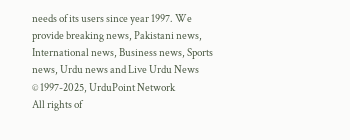needs of its users since year 1997. We provide breaking news, Pakistani news, International news, Business news, Sports news, Urdu news and Live Urdu News
© 1997-2025, UrduPoint Network
All rights of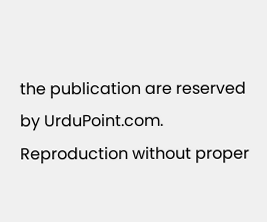the publication are reserved by UrduPoint.com. Reproduction without proper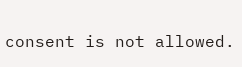consent is not allowed.